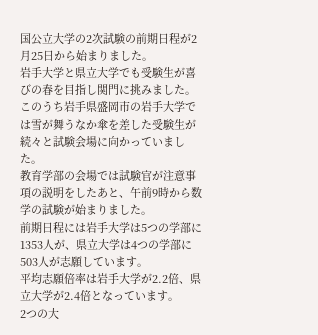国公立大学の2次試験の前期日程が2月25日から始まりました。
岩手大学と県立大学でも受験生が喜びの春を目指し関門に挑みました。
このうち岩手県盛岡市の岩手大学では雪が舞うなか傘を差した受験生が続々と試験会場に向かっていました。
教育学部の会場では試験官が注意事項の説明をしたあと、午前9時から数学の試験が始まりました。
前期日程には岩手大学は5つの学部に1353人が、県立大学は4つの学部に503人が志願しています。
平均志願倍率は岩手大学が2.2倍、県立大学が2.4倍となっています。
2つの大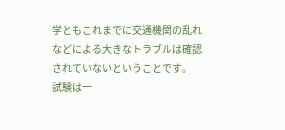学ともこれまでに交通機関の乱れなどによる大きなトラブルは確認されていないということです。
試験は一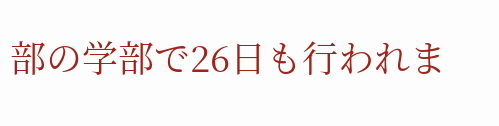部の学部で26日も行われま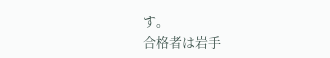す。
合格者は岩手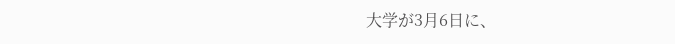大学が3月6日に、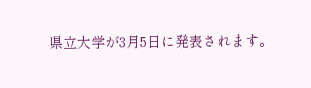県立大学が3月5日に発表されます。